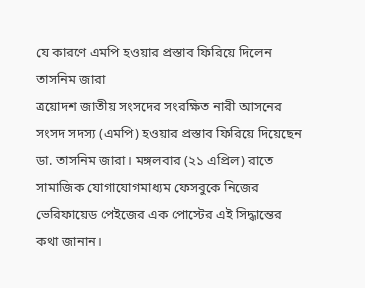যে কারণে এমপি হওয়ার প্রস্তাব ফিরিয়ে দিলেন তাসনিম জারা
ত্রয়োদশ জাতীয় সংসদের সংরক্ষিত নারী আসনের সংসদ সদস্য (এমপি) হওয়ার প্রস্তাব ফিরিয়ে দিয়েছেন ডা. তাসনিম জারা। মঙ্গলবার (২১ এপ্রিল) রাতে সামাজিক যোগাযোগমাধ্যম ফেসবুকে নিজের ভেরিফায়েড পেইজের এক পোস্টের এই সিদ্ধান্তের কথা জানান।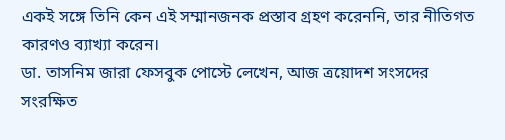একই সঙ্গে তিনি কেন এই সম্মানজনক প্রস্তাব গ্রহণ করেননি, তার নীতিগত কারণও ব্যাখ্যা করেন।
ডা. তাসনিম জারা ফেসবুক পোস্টে লেখেন, আজ ত্রয়োদশ সংসদের সংরক্ষিত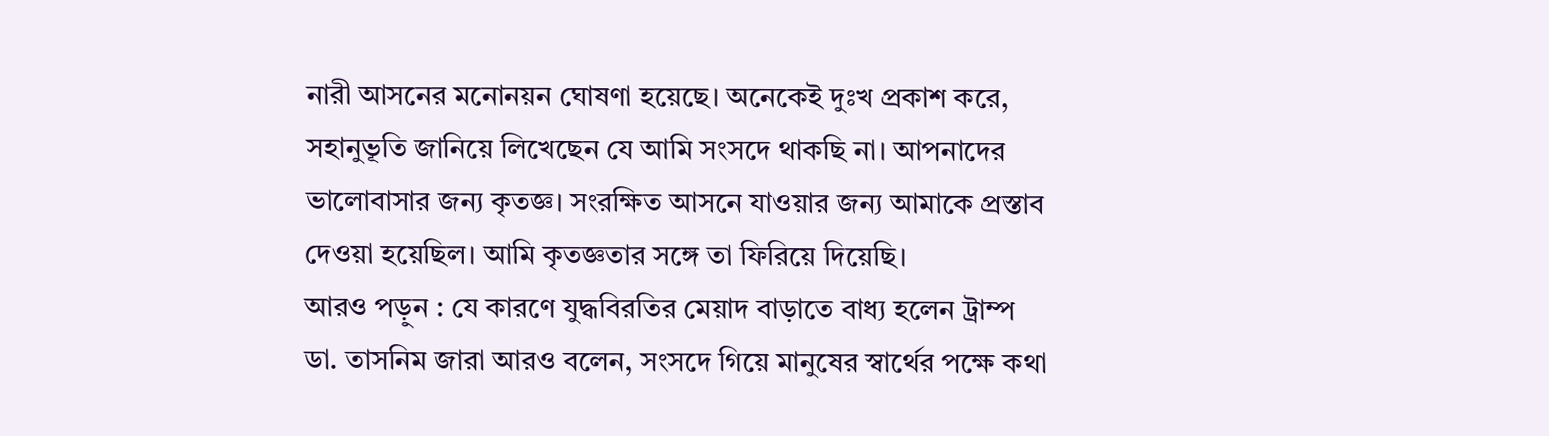নারী আসনের মনোনয়ন ঘোষণা হয়েছে। অনেকেই দুঃখ প্রকাশ করে, সহানুভূতি জানিয়ে লিখেছেন যে আমি সংসদে থাকছি না। আপনাদের ভালোবাসার জন্য কৃতজ্ঞ। সংরক্ষিত আসনে যাওয়ার জন্য আমাকে প্রস্তাব দেওয়া হয়েছিল। আমি কৃতজ্ঞতার সঙ্গে তা ফিরিয়ে দিয়েছি।
আরও পড়ুন : যে কারণে যুদ্ধবিরতির মেয়াদ বাড়াতে বাধ্য হলেন ট্রাম্প
ডা. তাসনিম জারা আরও বলেন, সংসদে গিয়ে মানুষের স্বার্থের পক্ষে কথা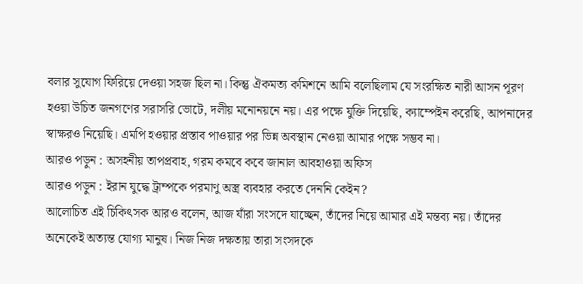বলার সুযোগ ফিরিয়ে দেওয়া সহজ ছিল না। কিন্তু ঐকমত্য কমিশনে আমি বলেছিলাম যে সংরক্ষিত নারী আসন পূরণ হওয়া উচিত জনগণের সরাসরি ভোটে, দলীয় মনোনয়নে নয়। এর পক্ষে যুক্তি দিয়েছি, ক্যাম্পেইন করেছি, আপনাদের স্বাক্ষরও নিয়েছি। এমপি হওয়ার প্রস্তাব পাওয়ার পর ভিন্ন অবস্থান নেওয়া আমার পক্ষে সম্ভব না।
আরও পড়ুন : অসহনীয় তাপপ্রবাহ, গরম কমবে কবে জানাল আবহাওয়া অফিস
আরও পড়ুন : ইরান যুদ্ধে ট্রাম্পকে পরমাণু অস্ত্র ব্যবহার করতে দেননি কেইন?
আলোচিত এই চিকিৎসক আরও বলেন, আজ যাঁরা সংসদে যাচ্ছেন, তাঁদের নিয়ে আমার এই মন্তব্য নয়। তাঁদের অনেকেই অত্যন্ত যোগ্য মানুষ। নিজ নিজ দক্ষতায় তারা সংসদকে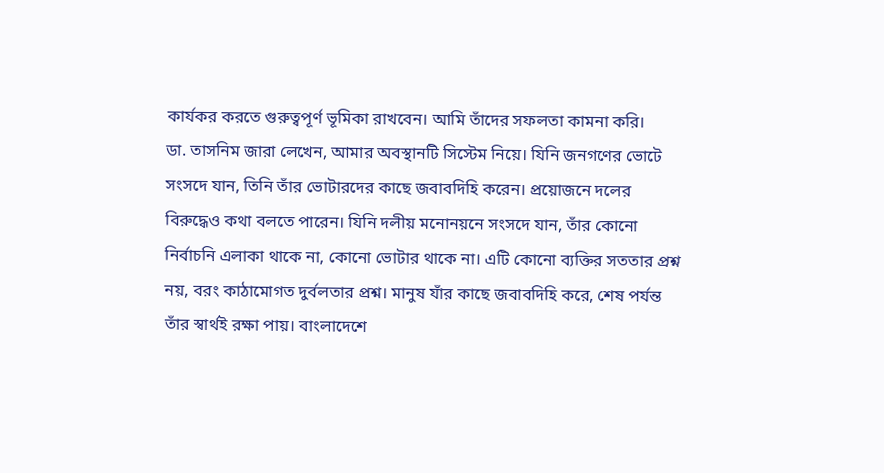কার্যকর করতে গুরুত্বপূর্ণ ভূমিকা রাখবেন। আমি তাঁদের সফলতা কামনা করি।
ডা. তাসনিম জারা লেখেন, আমার অবস্থানটি সিস্টেম নিয়ে। যিনি জনগণের ভোটে সংসদে যান, তিনি তাঁর ভোটারদের কাছে জবাবদিহি করেন। প্রয়োজনে দলের বিরুদ্ধেও কথা বলতে পারেন। যিনি দলীয় মনোনয়নে সংসদে যান, তাঁর কোনো নির্বাচনি এলাকা থাকে না, কোনো ভোটার থাকে না। এটি কোনো ব্যক্তির সততার প্রশ্ন নয়, বরং কাঠামোগত দুর্বলতার প্রশ্ন। মানুষ যাঁর কাছে জবাবদিহি করে, শেষ পর্যন্ত তাঁর স্বার্থই রক্ষা পায়। বাংলাদেশে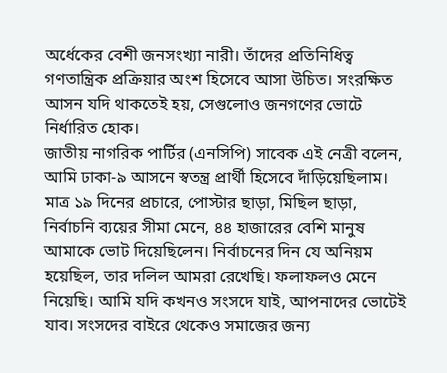অর্ধেকের বেশী জনসংখ্যা নারী। তাঁদের প্রতিনিধিত্ব গণতান্ত্রিক প্রক্রিয়ার অংশ হিসেবে আসা উচিত। সংরক্ষিত আসন যদি থাকতেই হয়, সেগুলোও জনগণের ভোটে নির্ধারিত হোক।
জাতীয় নাগরিক পার্টির (এনসিপি) সাবেক এই নেত্রী বলেন, আমি ঢাকা-৯ আসনে স্বতন্ত্র প্রার্থী হিসেবে দাঁড়িয়েছিলাম। মাত্র ১৯ দিনের প্রচারে, পোস্টার ছাড়া, মিছিল ছাড়া, নির্বাচনি ব্যয়ের সীমা মেনে, ৪৪ হাজারের বেশি মানুষ আমাকে ভোট দিয়েছিলেন। নির্বাচনের দিন যে অনিয়ম হয়েছিল, তার দলিল আমরা রেখেছি। ফলাফলও মেনে নিয়েছি। আমি যদি কখনও সংসদে যাই, আপনাদের ভোটেই যাব। সংসদের বাইরে থেকেও সমাজের জন্য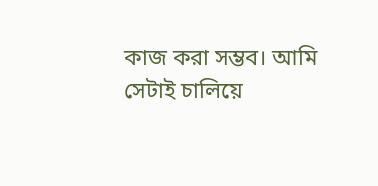কাজ করা সম্ভব। আমি সেটাই চালিয়ে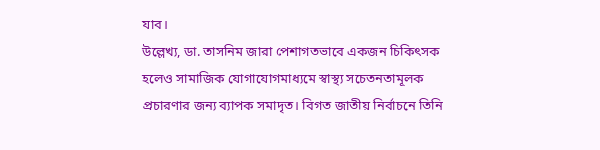যাব।
উল্লেখ্য, ডা. তাসনিম জারা পেশাগতভাবে একজন চিকিৎসক হলেও সামাজিক যোগাযোগমাধ্যমে স্বাস্থ্য সচেতনতামূলক প্রচারণার জন্য ব্যাপক সমাদৃত। বিগত জাতীয় নির্বাচনে তিনি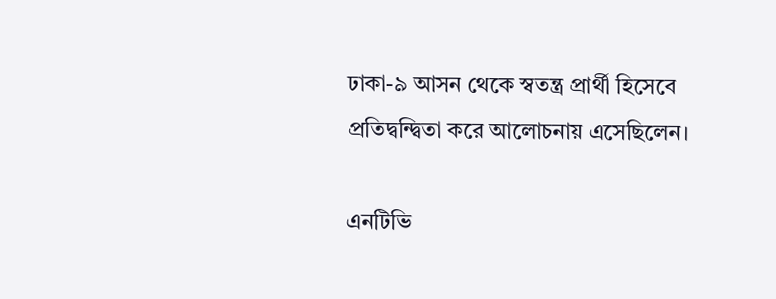ঢাকা-৯ আসন থেকে স্বতন্ত্র প্রার্থী হিসেবে প্রতিদ্বন্দ্বিতা করে আলোচনায় এসেছিলেন।

এনটিভি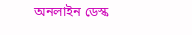অনলাইন ডেস্ক